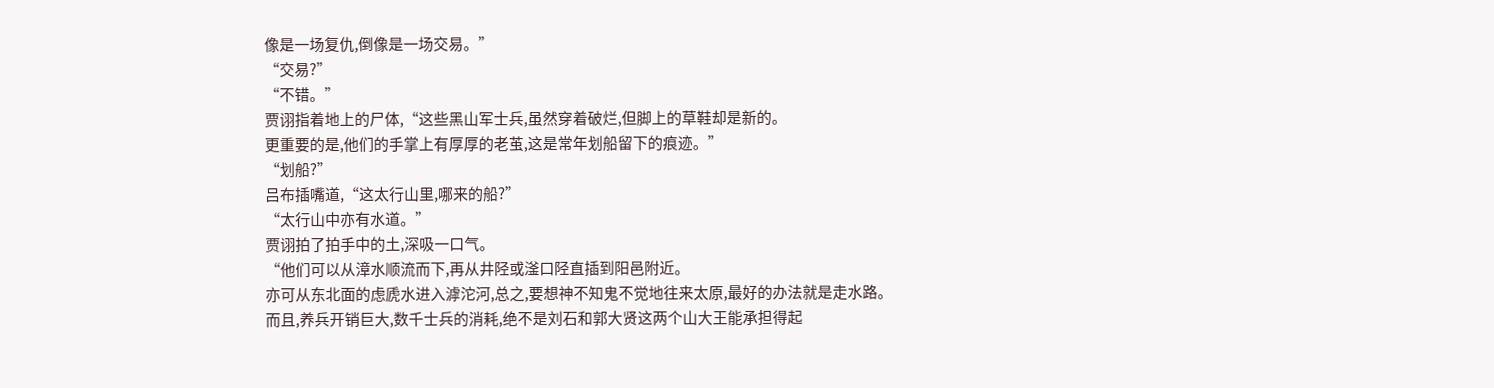像是一场复仇,倒像是一场交易。”
“交易?”
“不错。”
贾诩指着地上的尸体,“这些黑山军士兵,虽然穿着破烂,但脚上的草鞋却是新的。
更重要的是,他们的手掌上有厚厚的老茧,这是常年划船留下的痕迹。”
“划船?”
吕布插嘴道,“这太行山里,哪来的船?”
“太行山中亦有水道。”
贾诩拍了拍手中的土,深吸一口气。
“他们可以从漳水顺流而下,再从井陉或滏口陉直插到阳邑附近。
亦可从东北面的虑虒水进入滹沱河,总之,要想神不知鬼不觉地往来太原,最好的办法就是走水路。
而且,养兵开销巨大,数千士兵的消耗,绝不是刘石和郭大贤这两个山大王能承担得起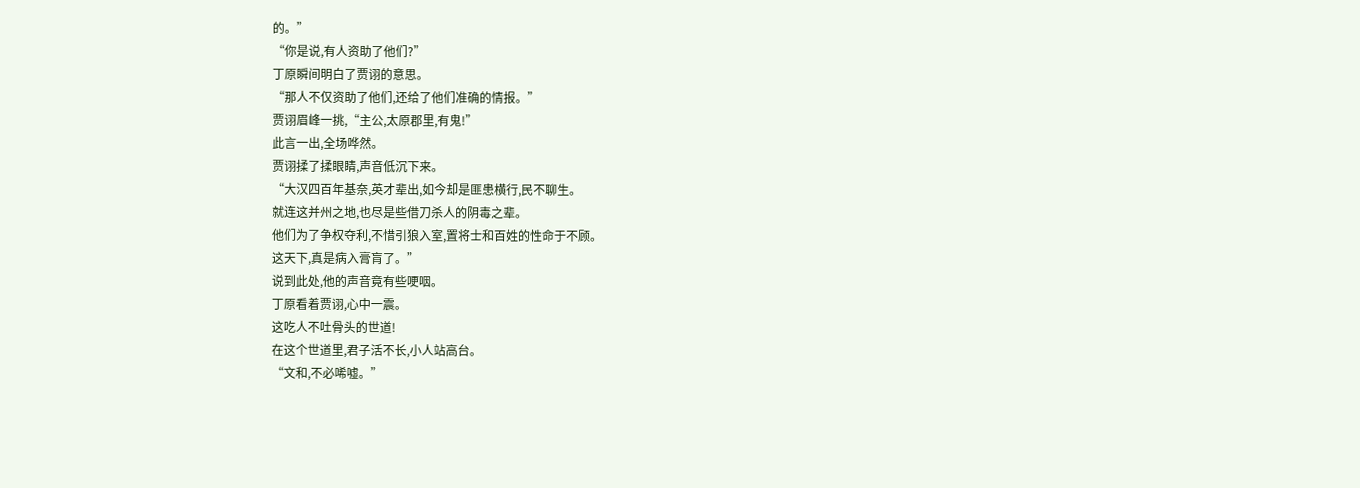的。”
“你是说,有人资助了他们?”
丁原瞬间明白了贾诩的意思。
“那人不仅资助了他们,还给了他们准确的情报。”
贾诩眉峰一挑,“主公,太原郡里,有鬼!”
此言一出,全场哗然。
贾诩揉了揉眼睛,声音低沉下来。
“大汉四百年基奈,英才辈出,如今却是匪患横行,民不聊生。
就连这并州之地,也尽是些借刀杀人的阴毒之辈。
他们为了争权夺利,不惜引狼入室,置将士和百姓的性命于不顾。
这天下,真是病入膏肓了。”
说到此处,他的声音竟有些哽咽。
丁原看着贾诩,心中一震。
这吃人不吐骨头的世道!
在这个世道里,君子活不长,小人站高台。
“文和,不必唏嘘。”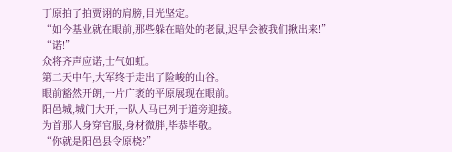丁原拍了拍贾诩的肩膀,目光坚定。
“如今基业就在眼前,那些躲在暗处的老鼠,迟早会被我们揪出来!”
“诺!”
众将齐声应诺,士气如虹。
第二天中午,大军终于走出了险峻的山谷。
眼前豁然开朗,一片广袤的平原展现在眼前。
阳邑城,城门大开,一队人马已列于道旁迎接。
为首那人身穿官服,身材微胖,毕恭毕敬。
“你就是阳邑县令原桡?”